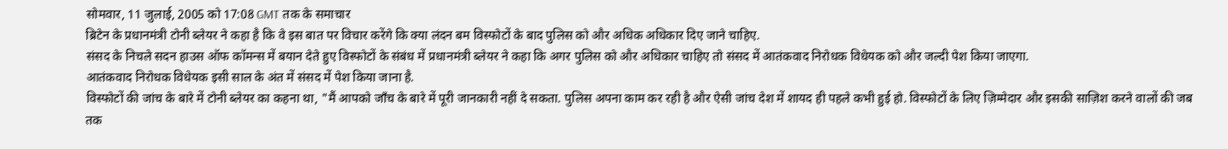सोमवार, 11 जुलाई, 2005 को 17:08 GMT तक के समाचार
ब्रिटेन के प्रधानमंत्री टोनी ब्लेयर ने कहा है कि वे इस बात पर विचार करेंगे कि क्या लंदन बम विस्फोटों के बाद पुलिस को और अधिक अधिकार दिए जाने चाहिए.
संसद के निचले सदन हाउस ऑफ कॉमन्स में बयान देते हुए विस्फोटों के संबंध में प्रधानमंत्री ब्लेयर ने कहा कि अगर पुलिस को और अधिकार चाहिए तो संसद में आतंकवाद निरोधक विधेयक को और जल्दी पेश किया जाएगा.
आतंकवाद निरोधक विधेयक इसी साल के अंत में संसद में पेश किया जाना है.
विस्फोटों की जांच के बारे में टोनी ब्लेयर का कहना था, "मैं आपको जाँच के बारे में पूरी जानकारी नहीं दे सकता. पुलिस अपना काम कर रही है और ऐसी जांच देश में शायद ही पहले कभी हुई हो. विस्फोटों के लिए ज़िम्मेदार और इसकी साज़िश करने वालों की जब तक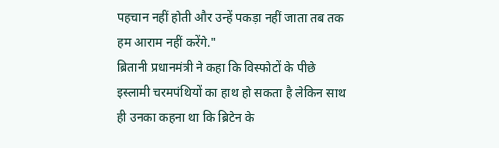पहचान नहीं होती और उन्हें पकड़ा नहीं जाता तब तक हम आराम नहीं करेंगे."
ब्रितानी प्रधानमंत्री ने कहा कि विस्फोटों के पीछे इस्लामी चरमपंथियों का हाथ हो सकता है लेकिन साथ ही उनका कहना था कि ब्रिटेन के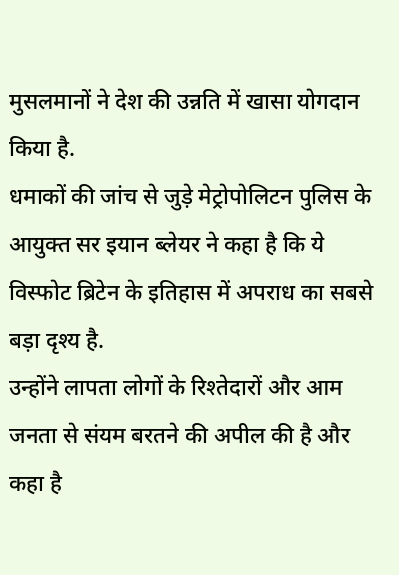मुसलमानों ने देश की उन्नति में खासा योगदान किया है.
धमाकों की जांच से जुड़े मेट्रोपोलिटन पुलिस के आयुक्त सर इयान ब्लेयर ने कहा है कि ये विस्फोट ब्रिटेन के इतिहास में अपराध का सबसे बड़ा दृश्य है.
उन्होंने लापता लोगों के रिश्तेदारों और आम जनता से संयम बरतने की अपील की है और कहा है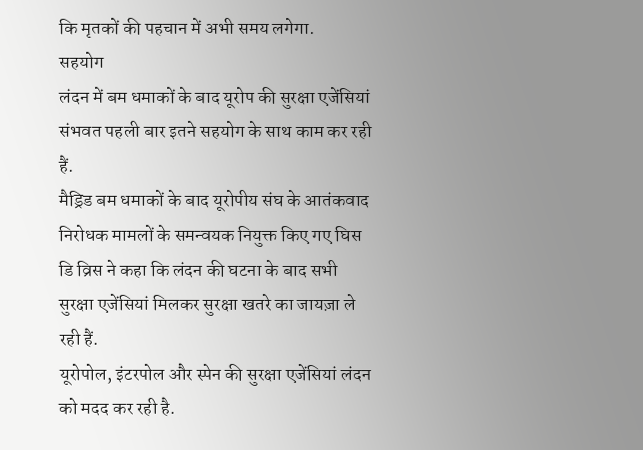कि मृतकों की पहचान में अभी समय लगेगा.
सहयोग
लंदन में बम धमाकों के बाद यूरोप की सुरक्षा एजेंसियां संभवत पहली बार इतने सहयोग के साथ काम कर रही हैं.
मैड्रिड बम धमाकों के बाद यूरोपीय संघ के आतंकवाद निरोधक मामलों के समन्वयक नियुक्त किए गए घिस डि व्रिस ने कहा कि लंदन की घटना के बाद सभी सुरक्षा एजेंसियां मिलकर सुरक्षा खतरे का जायज़ा ले रही हैं.
यूरोपोल, इंटरपोल और स्पेन की सुरक्षा एजेंसियां लंदन को मदद कर रही है.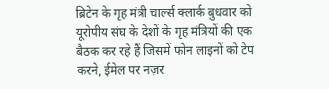ब्रिटेन के गृह मंत्री चार्ल्स क्लार्क बुधवार को यूरोपीय संघ के देशों के गृह मंत्रियों की एक बैठक कर रहे हैं जिसमें फोन लाइनों को टेप करने, ईमेल पर नज़र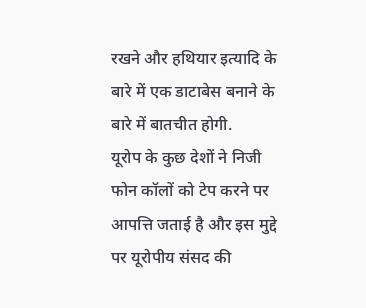रखने और हथियार इत्यादि के बारे में एक डाटाबेस बनाने के बारे में बातचीत होगी.
यूरोप के कुछ देशों ने निजी फोन कॉलों को टेप करने पर आपत्ति जताई है और इस मुद्दे पर यूरोपीय संसद की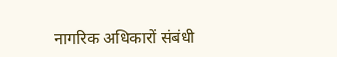नागरिक अधिकारों संबंधी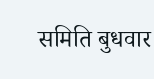समिति बुधवार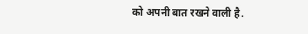को अपनी बात रखने वाली है.